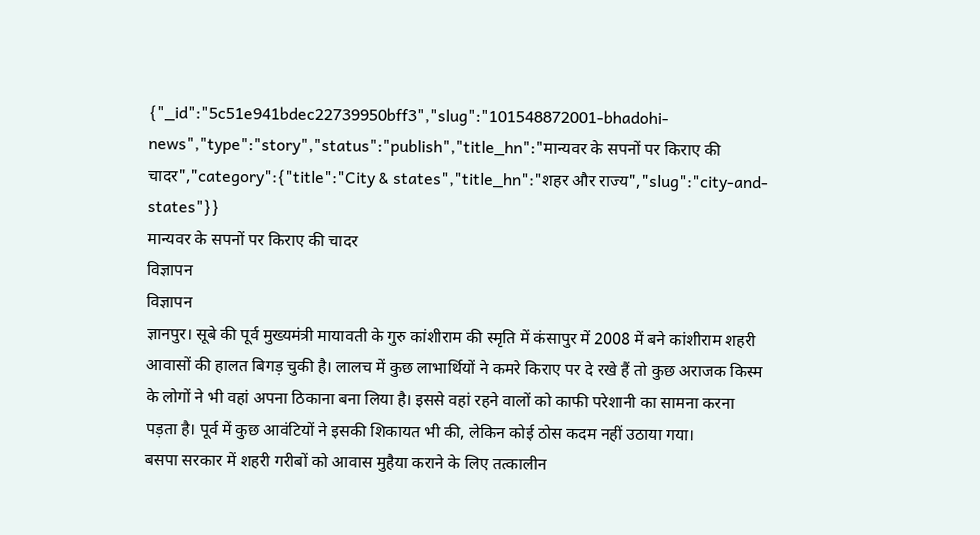{"_id":"5c51e941bdec22739950bff3","slug":"101548872001-bhadohi-news","type":"story","status":"publish","title_hn":"मान्यवर के सपनों पर किराए की चादर","category":{"title":"City & states","title_hn":"शहर और राज्य","slug":"city-and-states"}}
मान्यवर के सपनों पर किराए की चादर
विज्ञापन
विज्ञापन
ज्ञानपुर। सूबे की पूर्व मुख्यमंत्री मायावती के गुरु कांशीराम की स्मृति में कंसापुर में 2008 में बने कांशीराम शहरी आवासों की हालत बिगड़ चुकी है। लालच में कुछ लाभार्थियों ने कमरे किराए पर दे रखे हैं तो कुछ अराजक किस्म के लोगों ने भी वहां अपना ठिकाना बना लिया है। इससे वहां रहने वालों को काफी परेशानी का सामना करना पड़ता है। पूर्व में कुछ आवंटियों ने इसकी शिकायत भी की, लेकिन कोई ठोस कदम नहीं उठाया गया।
बसपा सरकार में शहरी गरीबों को आवास मुहैया कराने के लिए तत्कालीन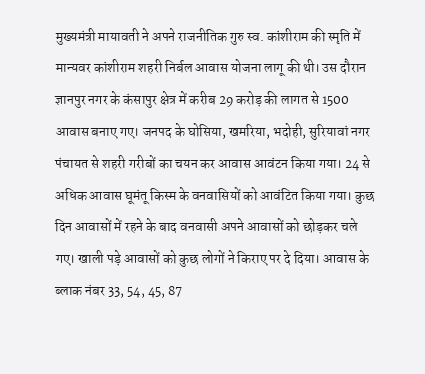मुख्यमंत्री मायावती ने अपने राजनीतिक गुरु स्व. कांशीराम की स्मृति में मान्यवर कांशीराम शहरी निर्बल आवास योजना लागू की थी। उस दौरान ज्ञानपुर नगर के कंसापुर क्षेत्र में करीब 29 करोड़ की लागत से 1500 आवास बनाए गए। जनपद के घोसिया, खमरिया, भदोही, सुरियावां नगर पंचायत से शहरी गरीबों का चयन कर आवास आवंटन किया गया। 24 से अधिक आवास घूमंतू किस्म के वनवासियों को आवंटित किया गया। कुछ दिन आवासों में रहने के बाद वनवासी अपने आवासों को छोड़कर चले गए। खाली पड़े आवासों को कुछ लोगों ने किराए पर दे दिया। आवास के ब्लाक नंबर 33, 54, 45, 87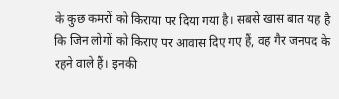के कुछ कमरों को किराया पर दिया गया है। सबसे खास बात यह है कि जिन लोगों को किराए पर आवास दिए गए हैं, वह गैर जनपद के रहने वाले हैं। इनकी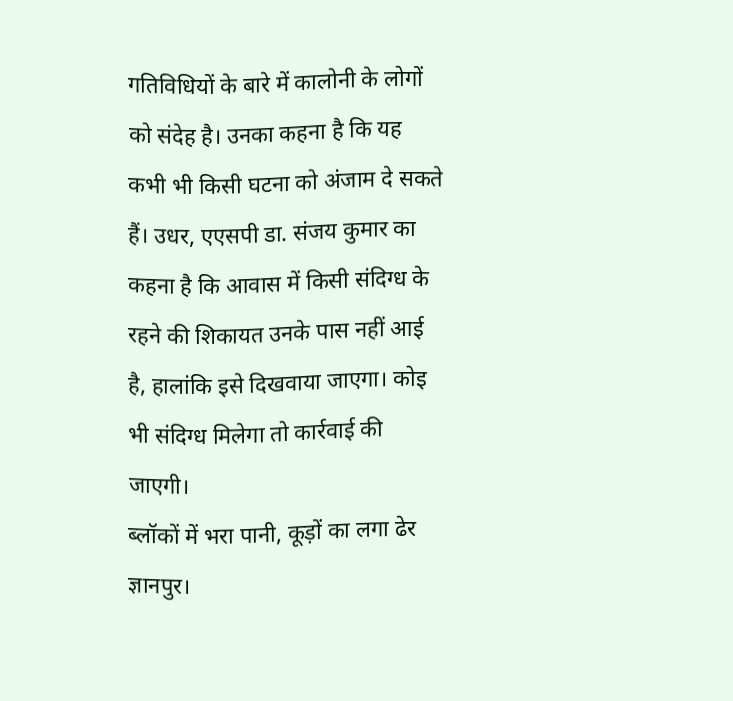गतिविधियों के बारे में कालोनी के लोगों को संदेह है। उनका कहना है कि यह कभी भी किसी घटना को अंजाम दे सकते हैं। उधर, एएसपी डा. संजय कुमार का कहना है कि आवास में किसी संदिग्ध के रहने की शिकायत उनके पास नहीं आई है, हालांकि इसे दिखवाया जाएगा। कोइ भी संदिग्ध मिलेगा तो कार्रवाई की जाएगी।
ब्लॉकों में भरा पानी, कूड़ों का लगा ढेर
ज्ञानपुर।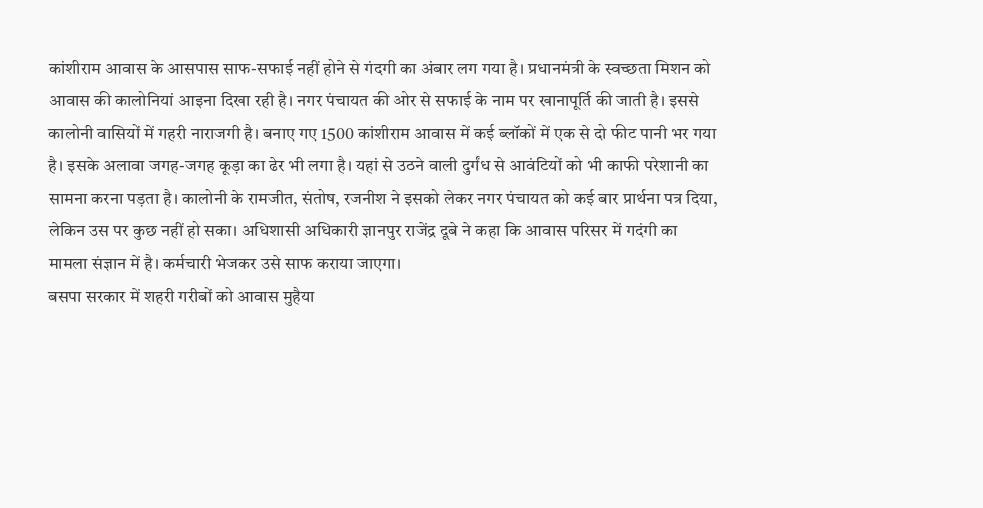कांशीराम आवास के आसपास साफ-सफाई नहीं होने से गंदगी का अंबार लग गया है। प्रधानमंत्री के स्वच्छता मिशन को आवास की कालोनियां आइना दिखा रही है। नगर पंचायत की ओर से सफाई के नाम पर खानापूर्ति की जाती है। इससे कालोनी वासियों में गहरी नाराजगी है। बनाए गए 1500 कांशीराम आवास में कई ब्लॉकों में एक से दो फीट पानी भर गया है। इसके अलावा जगह-जगह कूड़ा का ढेर भी लगा है। यहां से उठने वाली दुर्गंध से आवंटियों को भी काफी परेशानी का सामना करना पड़ता है। कालोनी के रामजीत, संतोष, रजनीश ने इसको लेकर नगर पंचायत को कई बार प्रार्थना पत्र दिया, लेकिन उस पर कुछ नहीं हो सका। अधिशासी अधिकारी ज्ञानपुर राजेंद्र दूबे ने कहा कि आवास परिसर में गदंगी का मामला संज्ञान में है। कर्मचारी भेजकर उसे साफ कराया जाएगा।
बसपा सरकार में शहरी गरीबों को आवास मुहैया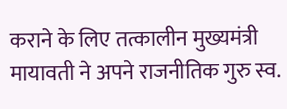कराने के लिए तत्कालीन मुख्यमंत्री मायावती ने अपने राजनीतिक गुरु स्व.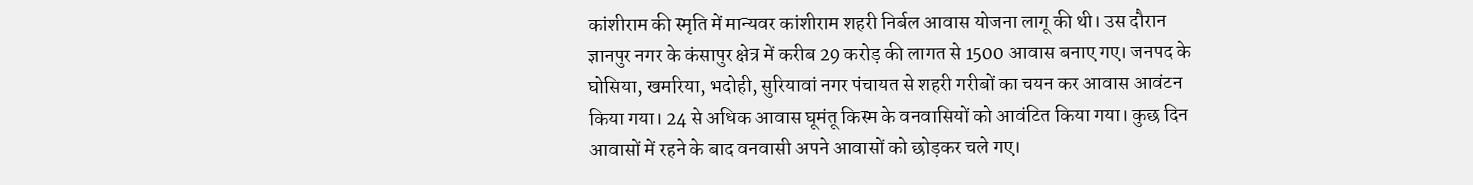कांशीराम की स्मृति में मान्यवर कांशीराम शहरी निर्बल आवास योजना लागू की थी। उस दौरान ज्ञानपुर नगर के कंसापुर क्षेत्र में करीब 29 करोड़ की लागत से 1500 आवास बनाए गए। जनपद के घोसिया, खमरिया, भदोही, सुरियावां नगर पंचायत से शहरी गरीबों का चयन कर आवास आवंटन किया गया। 24 से अधिक आवास घूमंतू किस्म के वनवासियों को आवंटित किया गया। कुछ दिन आवासों में रहने के बाद वनवासी अपने आवासों को छोड़कर चले गए।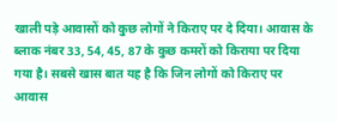खाली पड़े आवासों को कुछ लोगों ने किराए पर दे दिया। आवास के ब्लाक नंबर 33, 54, 45, 87 के कुछ कमरों को किराया पर दिया गया है। सबसे खास बात यह है कि जिन लोगों को किराए पर आवास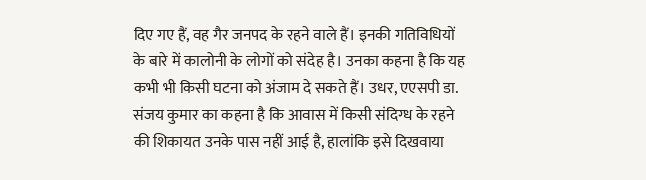दिए गए हैं, वह गैर जनपद के रहने वाले हैं। इनकी गतिविधियों के बारे में कालोनी के लोगों को संदेह है। उनका कहना है कि यह कभी भी किसी घटना को अंजाम दे सकते हैं। उधर, एएसपी डा. संजय कुमार का कहना है कि आवास में किसी संदिग्ध के रहने की शिकायत उनके पास नहीं आई है, हालांकि इसे दिखवाया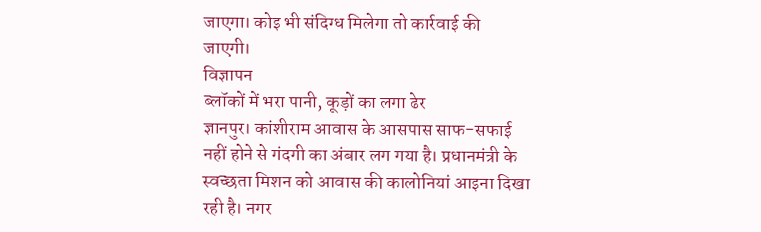जाएगा। कोइ भी संदिग्ध मिलेगा तो कार्रवाई की जाएगी।
विज्ञापन
ब्लॉकों में भरा पानी, कूड़ों का लगा ढेर
ज्ञानपुर। कांशीराम आवास के आसपास साफ-सफाई नहीं होने से गंदगी का अंबार लग गया है। प्रधानमंत्री के स्वच्छता मिशन को आवास की कालोनियां आइना दिखा रही है। नगर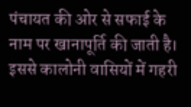पंचायत की ओर से सफाई के नाम पर खानापूर्ति की जाती है। इससे कालोनी वासियों में गहरी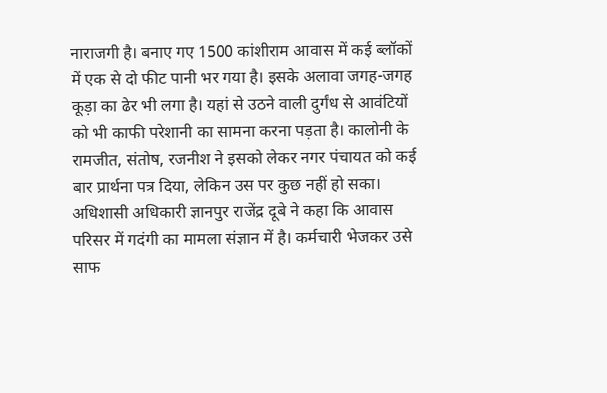नाराजगी है। बनाए गए 1500 कांशीराम आवास में कई ब्लॉकों में एक से दो फीट पानी भर गया है। इसके अलावा जगह-जगह कूड़ा का ढेर भी लगा है। यहां से उठने वाली दुर्गंध से आवंटियों को भी काफी परेशानी का सामना करना पड़ता है। कालोनी के रामजीत, संतोष, रजनीश ने इसको लेकर नगर पंचायत को कई बार प्रार्थना पत्र दिया, लेकिन उस पर कुछ नहीं हो सका। अधिशासी अधिकारी ज्ञानपुर राजेंद्र दूबे ने कहा कि आवास परिसर में गदंगी का मामला संज्ञान में है। कर्मचारी भेजकर उसे साफ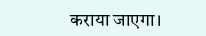कराया जाएगा।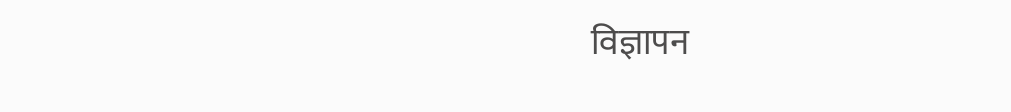विज्ञापन